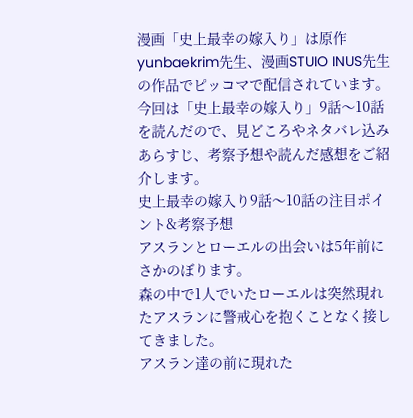漫画「史上最幸の嫁入り」は原作yunbaekrim先生、漫画STUIO INUS先生の作品でピッコマで配信されています。
今回は「史上最幸の嫁入り」9話〜10話を読んだので、見どころやネタバレ込みあらすじ、考察予想や読んだ感想をご紹介します。
史上最幸の嫁入り9話〜10話の注目ポイント&考察予想
アスランとローエルの出会いは5年前にさかのぼります。
森の中で1人でいたローエルは突然現れたアスランに警戒心を抱くことなく接してきました。
アスラン達の前に現れた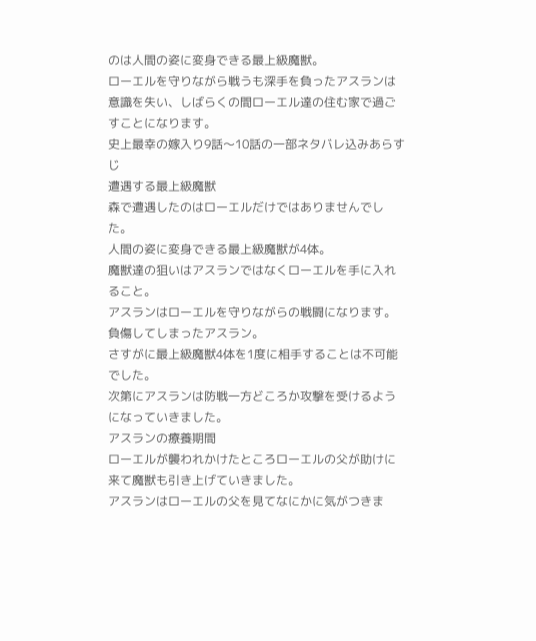のは人間の姿に変身できる最上級魔獣。
ローエルを守りながら戦うも深手を負ったアスランは意識を失い、しばらくの間ローエル達の住む家で過ごすことになります。
史上最幸の嫁入り9話〜10話の一部ネタバレ込みあらすじ
遭遇する最上級魔獣
森で遭遇したのはローエルだけではありませんでした。
人間の姿に変身できる最上級魔獣が4体。
魔獣達の狙いはアスランではなくローエルを手に入れること。
アスランはローエルを守りながらの戦闘になります。
負傷してしまったアスラン。
さすがに最上級魔獣4体を1度に相手することは不可能でした。
次第にアスランは防戦一方どころか攻撃を受けるようになっていきました。
アスランの療養期間
ローエルが襲われかけたところローエルの父が助けに来て魔獣も引き上げていきました。
アスランはローエルの父を見てなにかに気がつきま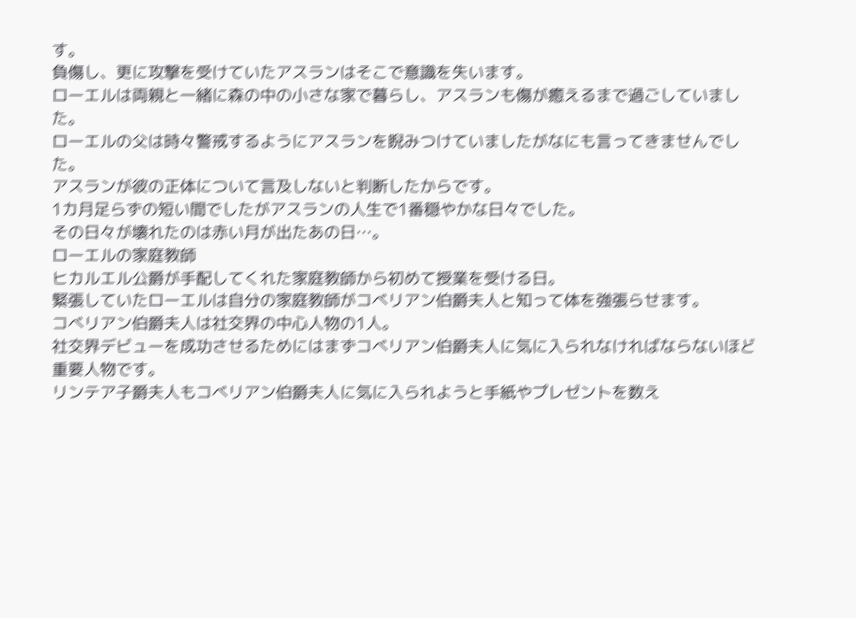す。
負傷し、更に攻撃を受けていたアスランはそこで意識を失います。
ローエルは両親と一緒に森の中の小さな家で暮らし、アスランも傷が癒えるまで過ごしていました。
ローエルの父は時々警戒するようにアスランを睨みつけていましたがなにも言ってきませんでした。
アスランが彼の正体について言及しないと判断したからです。
1カ月足らずの短い間でしたがアスランの人生で1番穏やかな日々でした。
その日々が壊れたのは赤い月が出たあの日…。
ローエルの家庭教師
ヒカルエル公爵が手配してくれた家庭教師から初めて授業を受ける日。
緊張していたローエルは自分の家庭教師がコべリアン伯爵夫人と知って体を強張らせます。
コべリアン伯爵夫人は社交界の中心人物の1人。
社交界デビューを成功させるためにはまずコべリアン伯爵夫人に気に入られなければならないほど重要人物です。
リンテア子爵夫人もコべリアン伯爵夫人に気に入られようと手紙やプレゼントを数え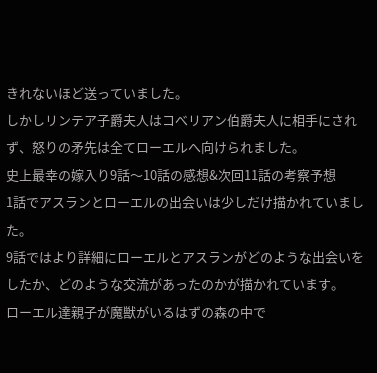きれないほど送っていました。
しかしリンテア子爵夫人はコべリアン伯爵夫人に相手にされず、怒りの矛先は全てローエルへ向けられました。
史上最幸の嫁入り9話〜10話の感想&次回11話の考察予想
1話でアスランとローエルの出会いは少しだけ描かれていました。
9話ではより詳細にローエルとアスランがどのような出会いをしたか、どのような交流があったのかが描かれています。
ローエル達親子が魔獣がいるはずの森の中で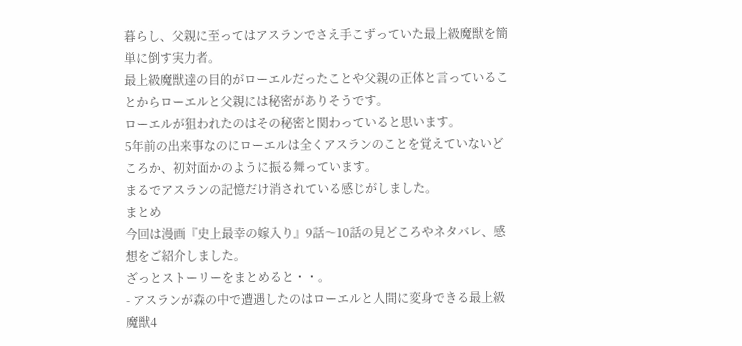暮らし、父親に至ってはアスランでさえ手こずっていた最上級魔獣を簡単に倒す実力者。
最上級魔獣達の目的がローエルだったことや父親の正体と言っていることからローエルと父親には秘密がありそうです。
ローエルが狙われたのはその秘密と関わっていると思います。
5年前の出来事なのにローエルは全くアスランのことを覚えていないどころか、初対面かのように振る舞っています。
まるでアスランの記憶だけ消されている感じがしました。
まとめ
今回は漫画『史上最幸の嫁入り』9話〜10話の見どころやネタバレ、感想をご紹介しました。
ざっとストーリーをまとめると・・。
- アスランが森の中で遭遇したのはローエルと人間に変身できる最上級魔獣4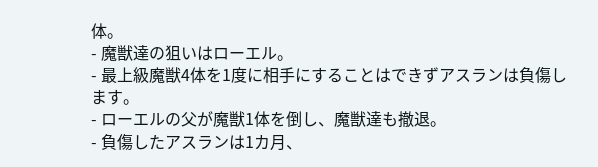体。
- 魔獣達の狙いはローエル。
- 最上級魔獣4体を1度に相手にすることはできずアスランは負傷します。
- ローエルの父が魔獣1体を倒し、魔獣達も撤退。
- 負傷したアスランは1カ月、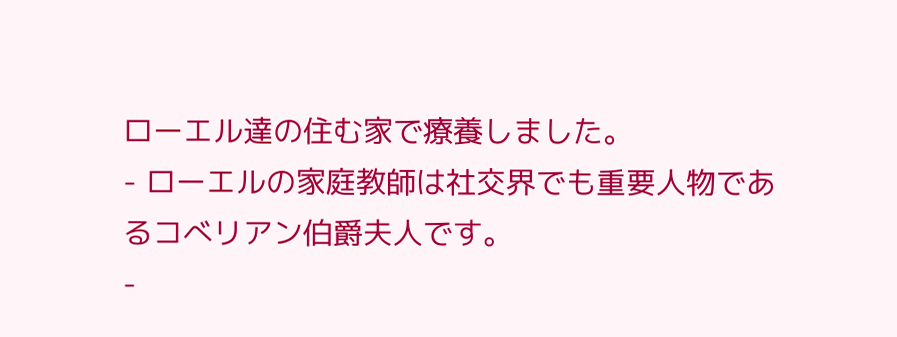ローエル達の住む家で療養しました。
- ローエルの家庭教師は社交界でも重要人物であるコべリアン伯爵夫人です。
-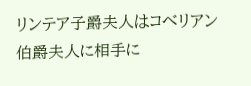リンテア子爵夫人はコべリアン伯爵夫人に相手に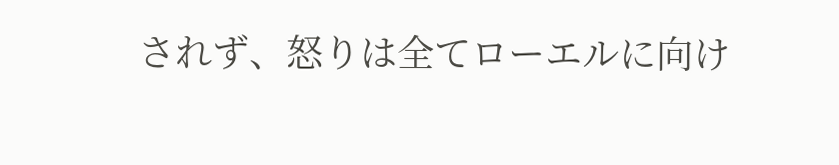されず、怒りは全てローエルに向け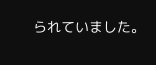られていました。